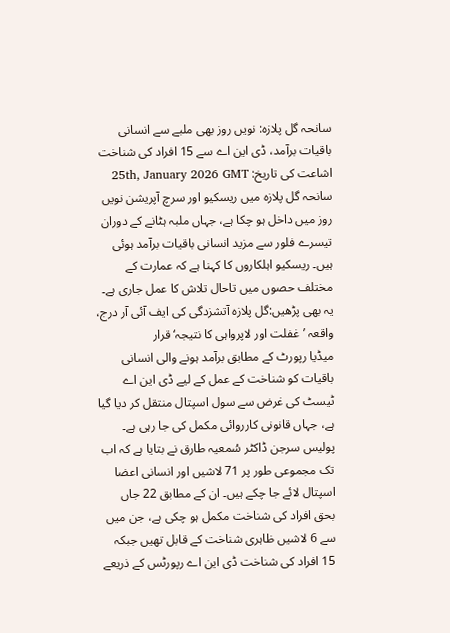سانحہ گل پلازہ: نویں روز بھی ملبے سے انسانی باقیات برآمد، ڈی این اے سے 15 افراد کی شناخت
اشاعت کی تاریخ: 25th, January 2026 GMT
سانحہ گل پلازہ میں ریسکیو اور سرچ آپریشن نویں روز میں داخل ہو چکا ہے، جہاں ملبہ ہٹانے کے دوران تیسرے فلور سے مزید انسانی باقیات برآمد ہوئی ہیں۔ ریسکیو اہلکاروں کا کہنا ہے کہ عمارت کے مختلف حصوں میں تاحال تلاش کا عمل جاری ہے۔
یہ بھی پڑھیں:گل پلازہ آتشزدگی کی ایف آئی آر درج، واقعہ ’غفلت اور لاپرواہی کا نتیجہ‘ قرار
میڈیا رپورٹ کے مطابق برآمد ہونے والی انسانی باقیات کو شناخت کے عمل کے لیے ڈی این اے ٹیسٹ کی غرض سے سول اسپتال منتقل کر دیا گیا ہے، جہاں قانونی کارروائی مکمل کی جا رہی ہے۔
پولیس سرجن ڈاکٹر سُمعیہ طارق نے بتایا ہے کہ اب تک مجموعی طور پر 71 لاشیں اور انسانی اعضا اسپتال لائے جا چکے ہیں۔ ان کے مطابق 22 جاں بحق افراد کی شناخت مکمل ہو چکی ہے، جن میں سے 6 لاشیں ظاہری شناخت کے قابل تھیں جبکہ 15 افراد کی شناخت ڈی این اے رپورٹس کے ذریعے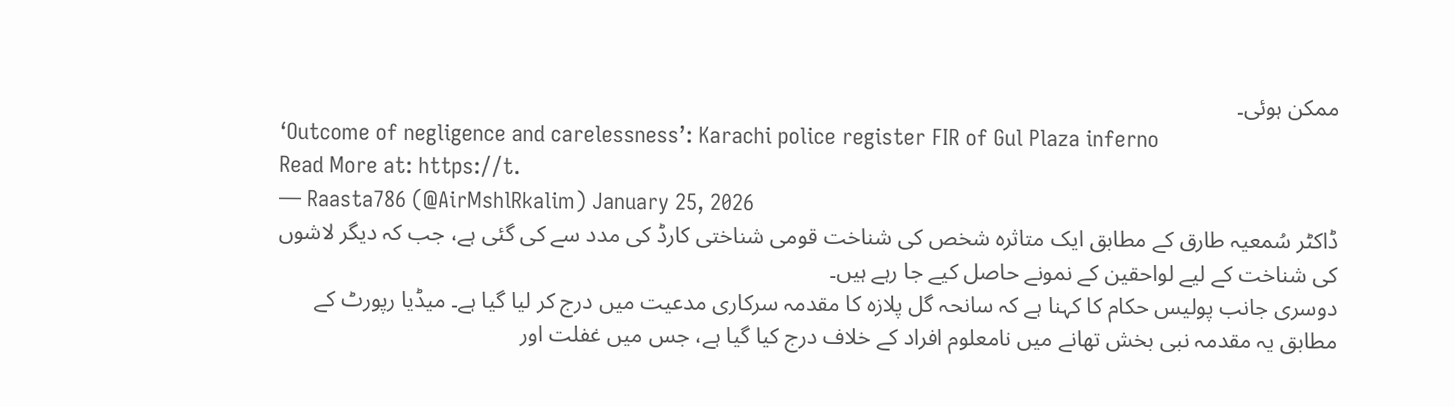ممکن ہوئی۔
‘Outcome of negligence and carelessness’: Karachi police register FIR of Gul Plaza inferno
Read More at: https://t.
— Raasta786 (@AirMshlRkalim) January 25, 2026
ڈاکٹر سُمعیہ طارق کے مطابق ایک متاثرہ شخص کی شناخت قومی شناختی کارڈ کی مدد سے کی گئی ہے، جب کہ دیگر لاشوں کی شناخت کے لیے لواحقین کے نمونے حاصل کیے جا رہے ہیں۔
دوسری جانب پولیس حکام کا کہنا ہے کہ سانحہ گل پلازہ کا مقدمہ سرکاری مدعیت میں درج کر لیا گیا ہے۔ میڈیا رپورٹ کے مطابق یہ مقدمہ نبی بخش تھانے میں نامعلوم افراد کے خلاف درج کیا گیا ہے، جس میں غفلت اور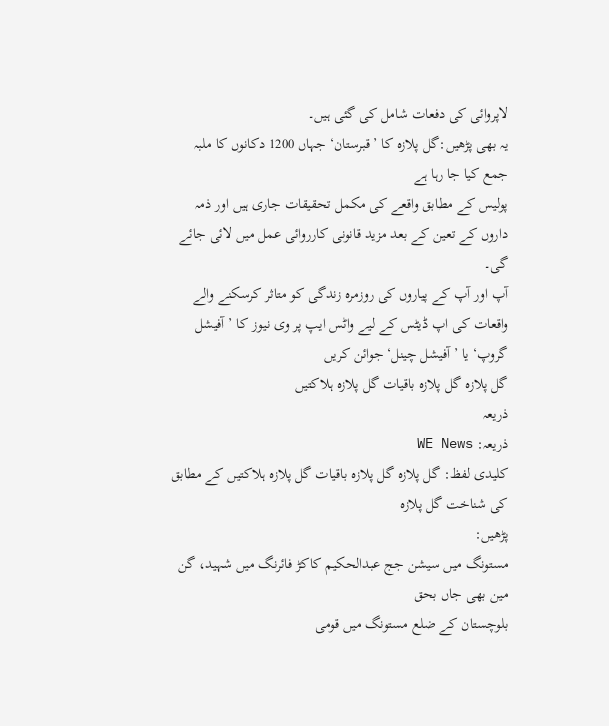لاپروائی کی دفعات شامل کی گئی ہیں۔
یہ بھی پڑھیں:گل پلازہ کا ’قبرستان‘ جہاں 1200 دکانوں کا ملبہ جمع کیا جا رہا ہے
پولیس کے مطابق واقعے کی مکمل تحقیقات جاری ہیں اور ذمہ داروں کے تعین کے بعد مزید قانونی کارروائی عمل میں لائی جائے گی۔
آپ اور آپ کے پیاروں کی روزمرہ زندگی کو متاثر کرسکنے والے واقعات کی اپ ڈیٹس کے لیے واٹس ایپ پر وی نیوز کا ’آفیشل گروپ‘ یا ’آفیشل چینل‘ جوائن کریں
گل پلازہ گل پلازہ باقیات گل پلازہ ہلاکتیں
ذریعہ
ذریعہ: WE News
کلیدی لفظ: گل پلازہ گل پلازہ باقیات گل پلازہ ہلاکتیں کے مطابق کی شناخت گل پلازہ
پڑھیں:
مستونگ میں سیشن جج عبدالحکیم کاکڑ فائرنگ میں شہید، گن مین بھی جاں بحق
بلوچستان کے ضلع مستونگ میں قومی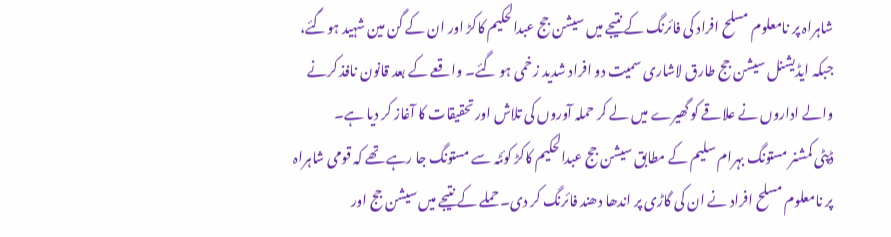شاہراہ پر نامعلوم مسلح افراد کی فائرنگ کے نتیجے میں سیشن جج عبدالحکیم کاکڑ اور ان کے گن مین شہید ہوگئے، جبکہ ایڈیشنل سیشن جج طارق لاشاری سمیت دو افراد شدید زخمی ہو گئے۔ واقعے کے بعد قانون نافذ کرنے والے اداروں نے علاقے کو گھیرے میں لے کر حملہ آوروں کی تلاش اور تحقیقات کا آغاز کر دیا ہے۔
ڈپٹی کمشنر مستونگ بہرام سلیم کے مطابق سیشن جج عبدالحکیم کاکڑ کوئٹہ سے مستونگ جا رہے تھے کہ قومی شاہراہ پر نامعلوم مسلح افراد نے ان کی گاڑی پر اندھا دھند فائرنگ کر دی۔ حملے کے نتیجے میں سیشن جج اور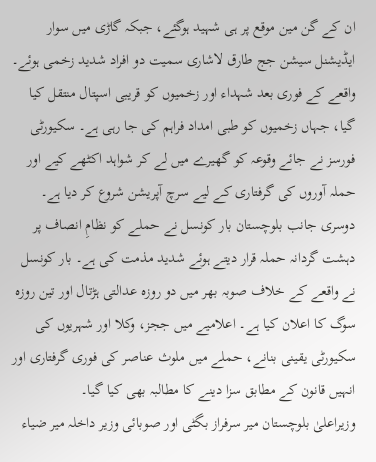ان کے گن مین موقع پر ہی شہید ہوگئے، جبکہ گاڑی میں سوار ایڈیشنل سیشن جج طارق لاشاری سمیت دو افراد شدید زخمی ہوئے۔
واقعے کے فوری بعد شہداء اور زخمیوں کو قریبی اسپتال منتقل کیا گیا، جہاں زخمیوں کو طبی امداد فراہم کی جا رہی ہے۔ سکیورٹی فورسز نے جائے وقوعہ کو گھیرے میں لے کر شواہد اکٹھے کیے اور حملہ آوروں کی گرفتاری کے لیے سرچ آپریشن شروع کر دیا ہے۔
دوسری جانب بلوچستان بار کونسل نے حملے کو نظامِ انصاف پر دہشت گردانہ حملہ قرار دیتے ہوئے شدید مذمت کی ہے۔ بار کونسل نے واقعے کے خلاف صوبہ بھر میں دو روزہ عدالتی ہڑتال اور تین روزہ سوگ کا اعلان کیا ہے۔ اعلامیے میں ججز، وکلا اور شہریوں کی سکیورٹی یقینی بنانے، حملے میں ملوث عناصر کی فوری گرفتاری اور انہیں قانون کے مطابق سزا دینے کا مطالبہ بھی کیا گیا۔
وزیراعلیٰ بلوچستان میر سرفراز بگٹی اور صوبائی وزیر داخلہ میر ضیاء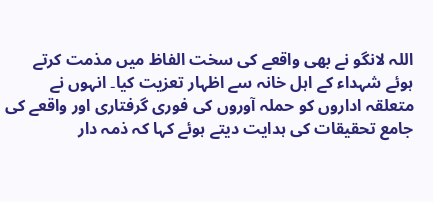اللہ لانگو نے بھی واقعے کی سخت الفاظ میں مذمت کرتے ہوئے شہداء کے اہل خانہ سے اظہار تعزیت کیا۔ انہوں نے متعلقہ اداروں کو حملہ آوروں کی فوری گرفتاری اور واقعے کی جامع تحقیقات کی ہدایت دیتے ہوئے کہا کہ ذمہ دار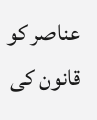عناصر کو قانون کی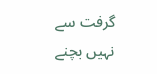گرفت سے نہیں بچنے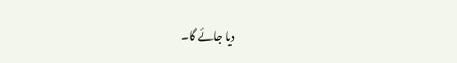دیا جائے گا۔